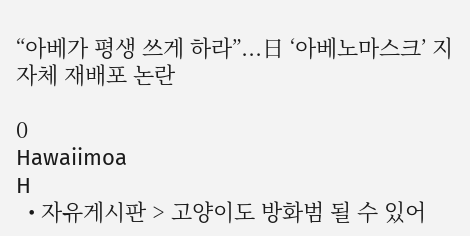“아베가 평생 쓰게 하라”...日 ‘아베노마스크’ 지자체 재배포 논란

0
Hawaiimoa
H
  • 자유게시판 > 고양이도 방화범 될 수 있어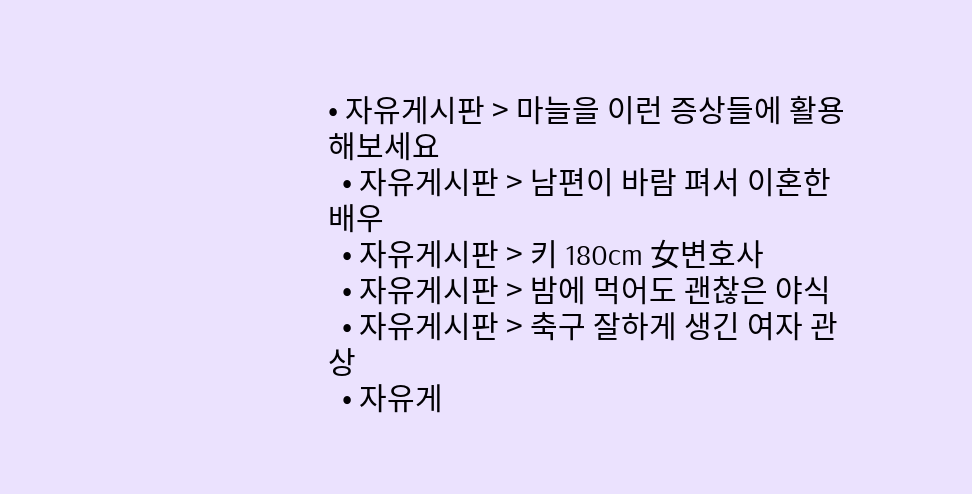• 자유게시판 > 마늘을 이런 증상들에 활용해보세요
  • 자유게시판 > 남편이 바람 펴서 이혼한 배우
  • 자유게시판 > 키 180cm 女변호사
  • 자유게시판 > 밤에 먹어도 괜찮은 야식
  • 자유게시판 > 축구 잘하게 생긴 여자 관상
  • 자유게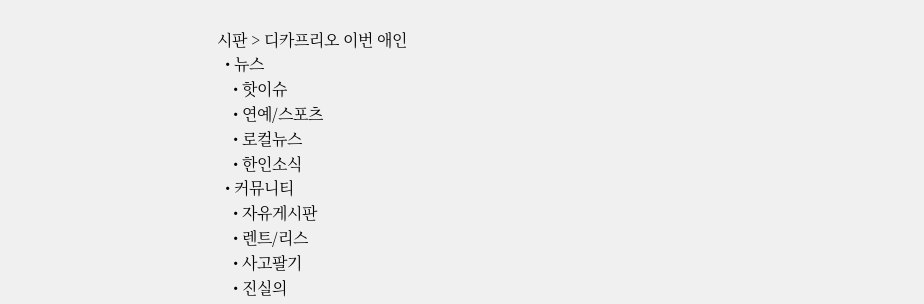시판 > 디카프리오 이번 애인
  • 뉴스
    • 핫이슈
    • 연예/스포츠
    • 로컬뉴스
    • 한인소식
  • 커뮤니티
    • 자유게시판
    • 렌트/리스
    • 사고팔기
    • 진실의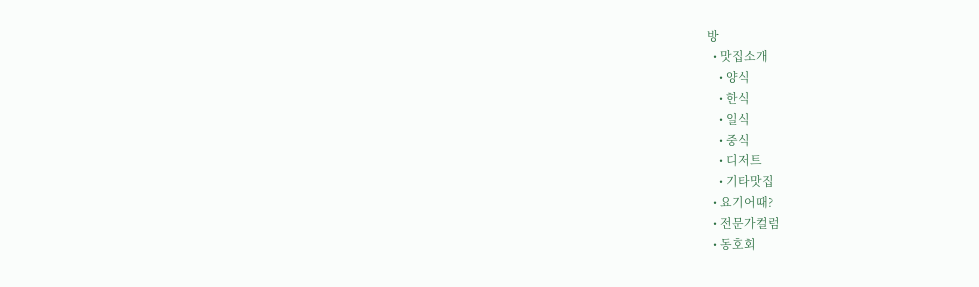방
  • 맛집소개
    • 양식
    • 한식
    • 일식
    • 중식
    • 디저트
    • 기타맛집
  • 요기어때?
  • 전문가컬럼
  • 동호회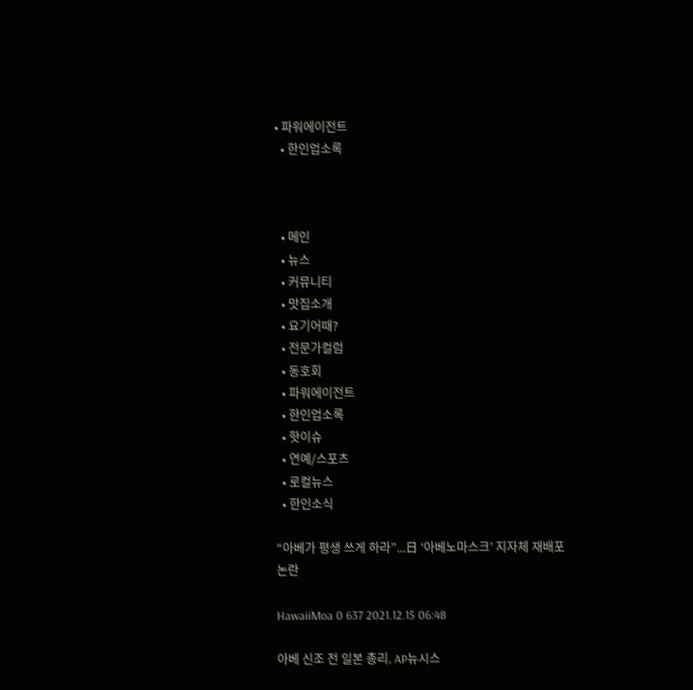• 파워에이전트
  • 한인업소록



  • 메인
  • 뉴스
  • 커뮤니티
  • 맛집소개
  • 요기어때?
  • 전문가컬럼
  • 동호회
  • 파워에이전트
  • 한인업소록
  • 핫이슈
  • 연예/스포츠
  • 로컬뉴스
  • 한인소식

“아베가 평생 쓰게 하라”...日 ‘아베노마스크’ 지자체 재배포 논란

HawaiiMoa 0 637 2021.12.15 06:48

아베 신조 전 일본 총리. AP뉴시스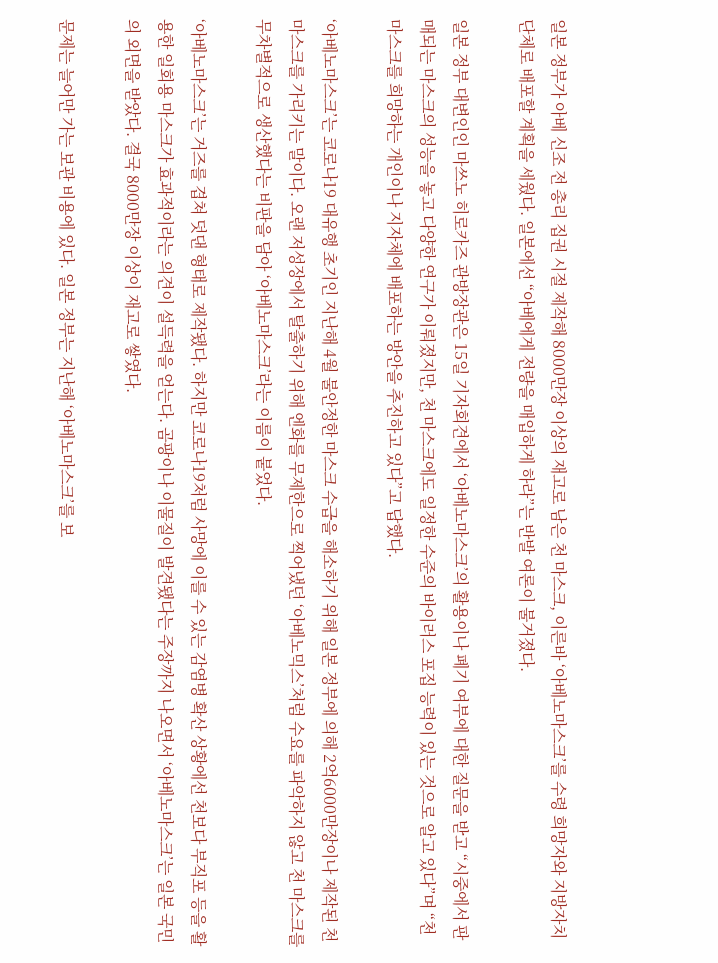일본 정부가 아베 신조 전 총리 집권 시절 제작해 8000만장 이상의 재고로 남은 천 마스크, 이른바 ‘아베노마스크’를 수령 희망자와 지방자치단체로 배포할 계획을 세웠다. 일본에선 “아베에게 전량을 매입하게 하라”는 반발 여론이 불거졌다.

일본 정부 대변인인 마쓰노 히로카즈 관방장관은 15일 기자회견에서 ‘아베노마스크’의 활용이나 폐기 여부에 대한 질문을 받고 “시중에서 판매되는 마스크의 성능을 놓고 다양한 연구가 이뤄졌지만, 천 마스크에도 일정한 수준의 바이러스 포집 능력이 있는 것으로 알고 있다”며 “천 마스크를 희망하는 개인이나 지자체에 배포하는 방안을 추진하고 있다”고 답했다.

‘아베노마스크’는 코로나19 대유행 초기인 지난해 4월 불안정한 마스크 수급을 해소하기 위해 일본 정부에 의해 2억6000만장이나 제작된 천 마스크를 가리키는 말이다. 오랜 저성장에서 탈출하기 위해 엔화를 무제한으로 찍어냈던 ‘아베노믹스’처럼 수요를 파악하지 않고 천 마스크를 무차별적으로 생산했다는 비판을 담아 ‘아베노마스크’라는 이름이 붙었다.

‘아베노마스크’는 거즈를 겹쳐 덧댄 형태로 제작됐다. 하지만 코로나19처럼 사망에 이를 수 있는 감염병 확산 상황에선 천보다 부직포 등을 활용한 일회용 마스크가 효과적이라는 의견이 설득력을 얻는다. 곰팡이나 이물질이 발견됐다는 주장까지 나오면서 ‘아베노마스크’는 일본 국민의 외면을 받았다. 결국 8000만장 이상이 재고로 쌓였다.

문제는 늘어만 가는 보관 비용에 있다. 일본 정부는 지난해 ‘아베노마스크’를 보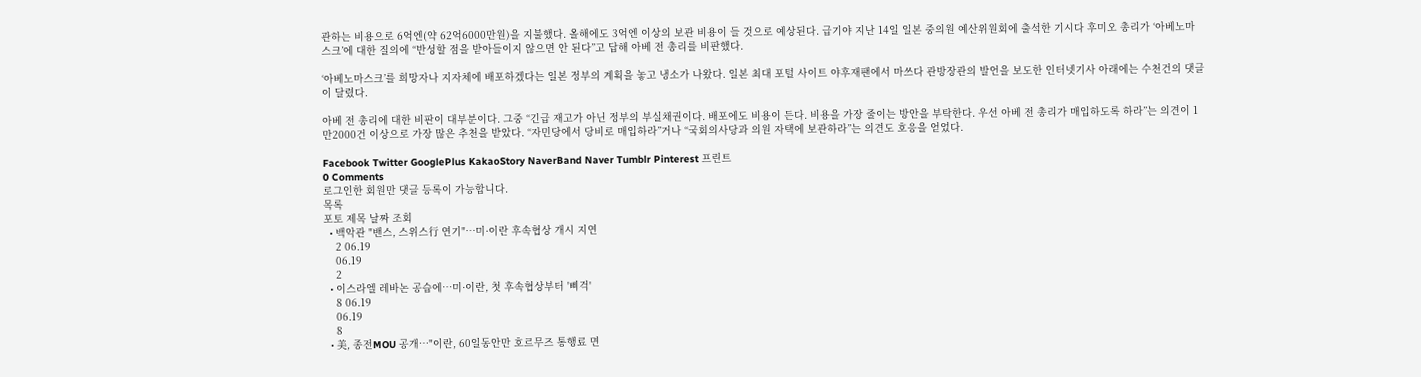관하는 비용으로 6억엔(약 62억6000만원)을 지불했다. 올해에도 3억엔 이상의 보관 비용이 들 것으로 예상된다. 급기야 지난 14일 일본 중의원 예산위원회에 출석한 기시다 후미오 총리가 ‘아베노마스크’에 대한 질의에 “반성할 점을 받아들이지 않으면 안 된다”고 답해 아베 전 총리를 비판했다.

‘아베노마스크’를 희망자나 지자체에 배포하겠다는 일본 정부의 계획을 놓고 냉소가 나왔다. 일본 최대 포털 사이트 야후재팬에서 마쓰다 관방장관의 발언을 보도한 인터넷기사 아래에는 수천건의 댓글이 달렸다.

아베 전 총리에 대한 비판이 대부분이다. 그중 “긴급 재고가 아닌 정부의 부실채권이다. 배포에도 비용이 든다. 비용을 가장 줄이는 방안을 부탁한다. 우선 아베 전 총리가 매입하도록 하라”는 의견이 1만2000건 이상으로 가장 많은 추천을 받았다. “자민당에서 당비로 매입하라”거나 “국회의사당과 의원 자택에 보관하라”는 의견도 호응을 얻었다.

Facebook Twitter GooglePlus KakaoStory NaverBand Naver Tumblr Pinterest 프린트
0 Comments
로그인한 회원만 댓글 등록이 가능합니다.
목록
포토 제목 날짜 조회
  • 백악관 "밴스, 스위스行 연기"…미·이란 후속협상 개시 지연
    2 06.19
    06.19
    2
  • 이스라엘 레바논 공습에…미·이란, 첫 후속협상부터 '삐걱'
    8 06.19
    06.19
    8
  • 美, 종전MOU 공개…"이란, 60일동안만 호르무즈 통행료 면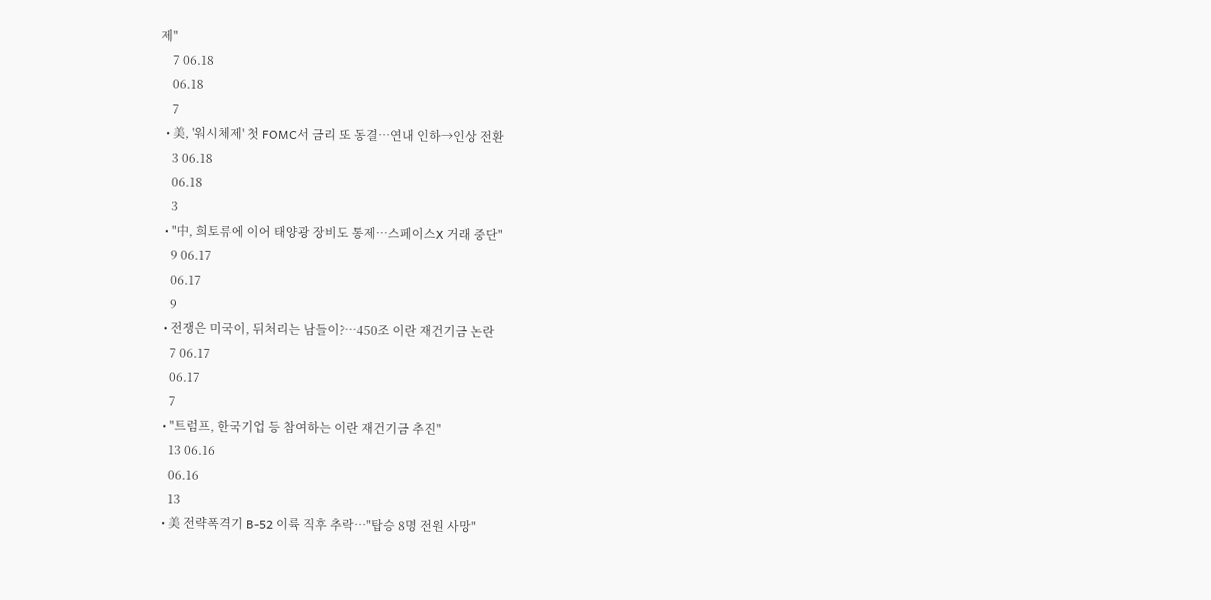제"
    7 06.18
    06.18
    7
  • 美, '워시체제' 첫 FOMC서 금리 또 동결…연내 인하→인상 전환
    3 06.18
    06.18
    3
  • "中, 희토류에 이어 태양광 장비도 통제…스페이스X 거래 중단"
    9 06.17
    06.17
    9
  • 전쟁은 미국이, 뒤처리는 남들이?…450조 이란 재건기금 논란
    7 06.17
    06.17
    7
  • "트럼프, 한국기업 등 참여하는 이란 재건기금 추진"
    13 06.16
    06.16
    13
  • 美 전략폭격기 B-52 이륙 직후 추락…"탑승 8명 전원 사망"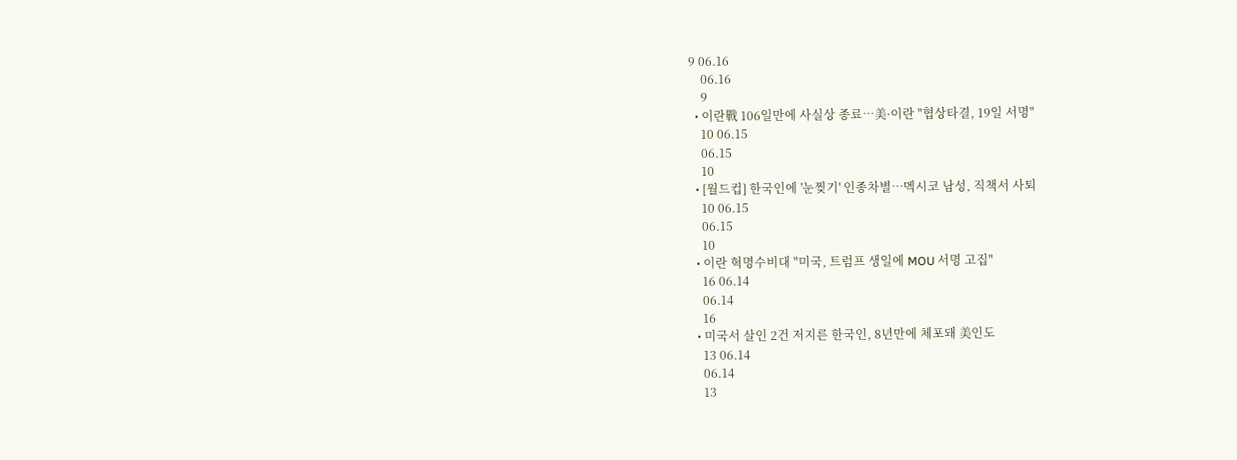9 06.16
    06.16
    9
  • 이란戰 106일만에 사실상 종료…美·이란 "협상타결, 19일 서명"
    10 06.15
    06.15
    10
  • [월드컵] 한국인에 '눈찢기' 인종차별…멕시코 남성, 직책서 사퇴
    10 06.15
    06.15
    10
  • 이란 혁명수비대 "미국, 트럼프 생일에 MOU 서명 고집"
    16 06.14
    06.14
    16
  • 미국서 살인 2건 저지른 한국인, 8년만에 체포돼 美인도
    13 06.14
    06.14
    13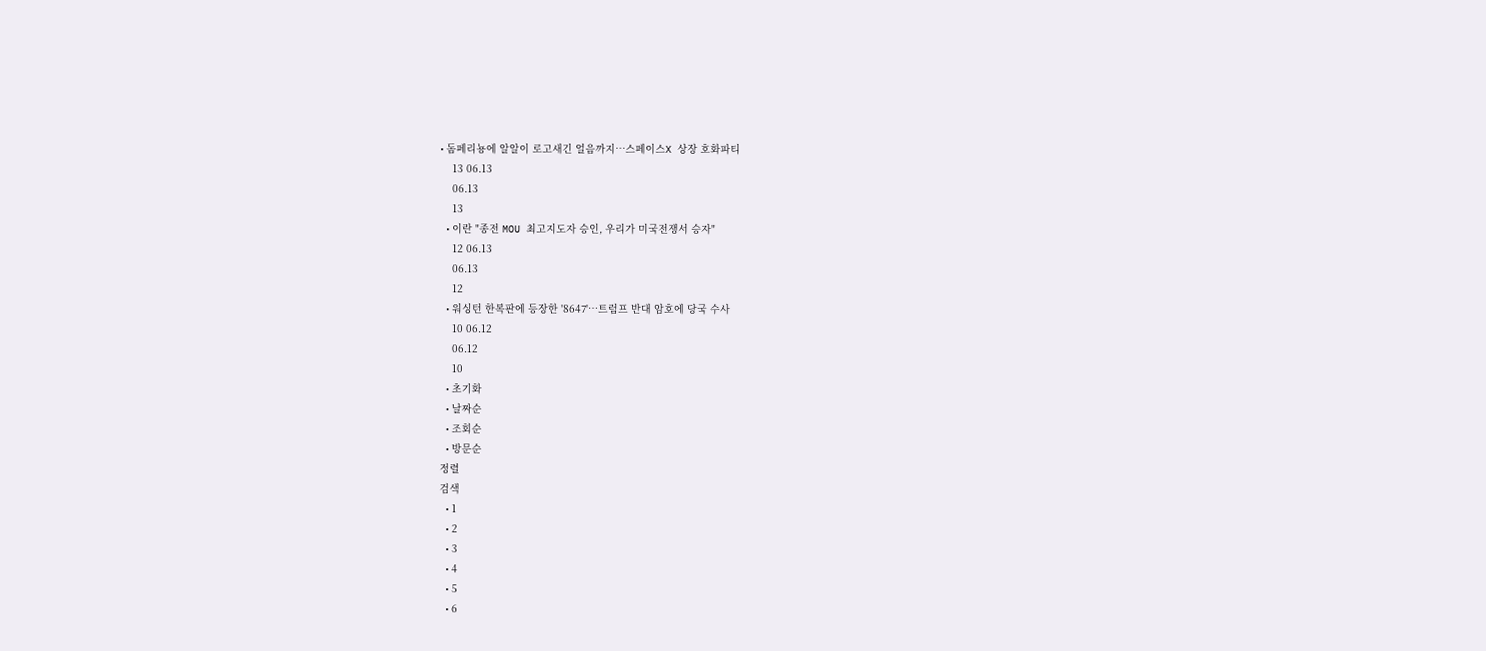• 돔페리뇽에 알알이 로고새긴 얼음까지…스페이스X 상장 호화파티
    13 06.13
    06.13
    13
  • 이란 "종전 MOU 최고지도자 승인, 우리가 미국전쟁서 승자"
    12 06.13
    06.13
    12
  • 워싱턴 한복판에 등장한 '8647'…트럼프 반대 암호에 당국 수사
    10 06.12
    06.12
    10
  • 초기화
  • 날짜순
  • 조회순
  • 방문순
정렬
검색
  • 1
  • 2
  • 3
  • 4
  • 5
  • 6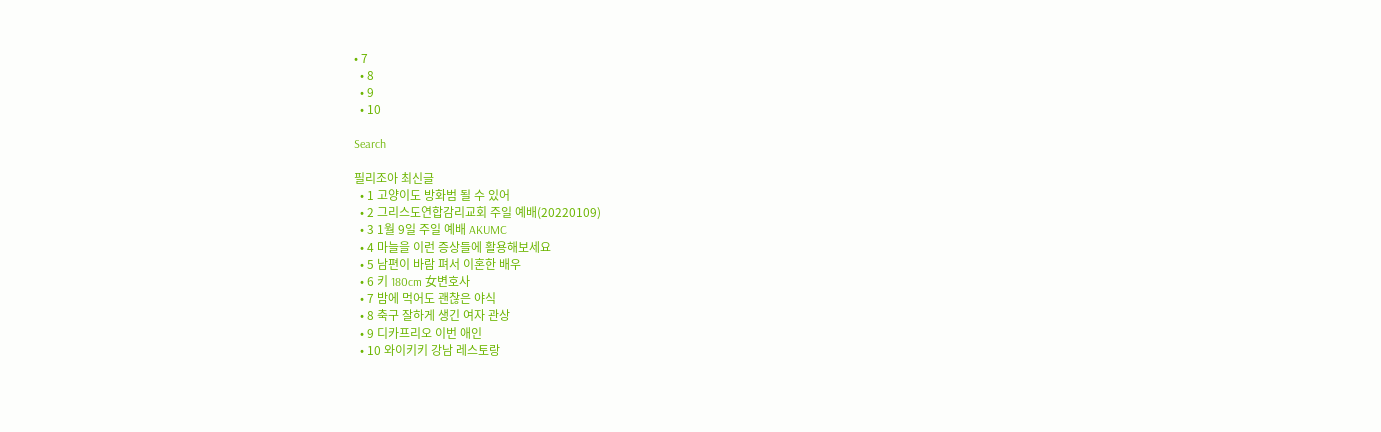• 7
  • 8
  • 9
  • 10

Search

필리조아 최신글
  • 1 고양이도 방화범 될 수 있어
  • 2 그리스도연합감리교회 주일 예배(20220109)
  • 3 1월 9일 주일 예배 AKUMC
  • 4 마늘을 이런 증상들에 활용해보세요
  • 5 남편이 바람 펴서 이혼한 배우
  • 6 키 180cm 女변호사
  • 7 밤에 먹어도 괜찮은 야식
  • 8 축구 잘하게 생긴 여자 관상
  • 9 디카프리오 이번 애인
  • 10 와이키키 강남 레스토랑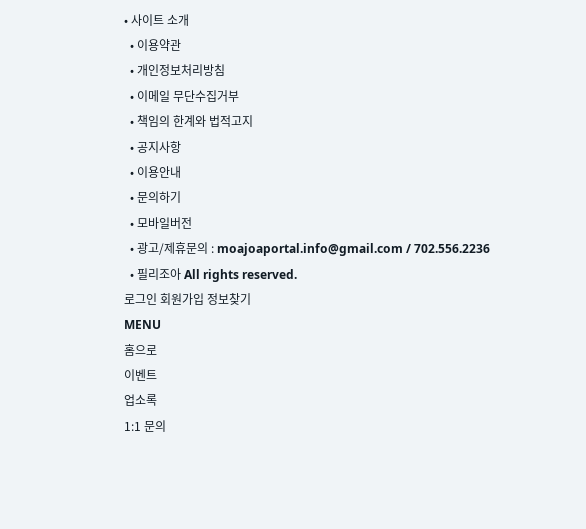• 사이트 소개
  • 이용약관
  • 개인정보처리방침
  • 이메일 무단수집거부
  • 책임의 한계와 법적고지
  • 공지사항
  • 이용안내
  • 문의하기
  • 모바일버전
  • 광고/제휴문의 : moajoaportal.info@gmail.com / 702.556.2236
  • 필리조아 All rights reserved.
로그인 회원가입 정보찾기
MENU
홈으로
이벤트
업소록
1:1 문의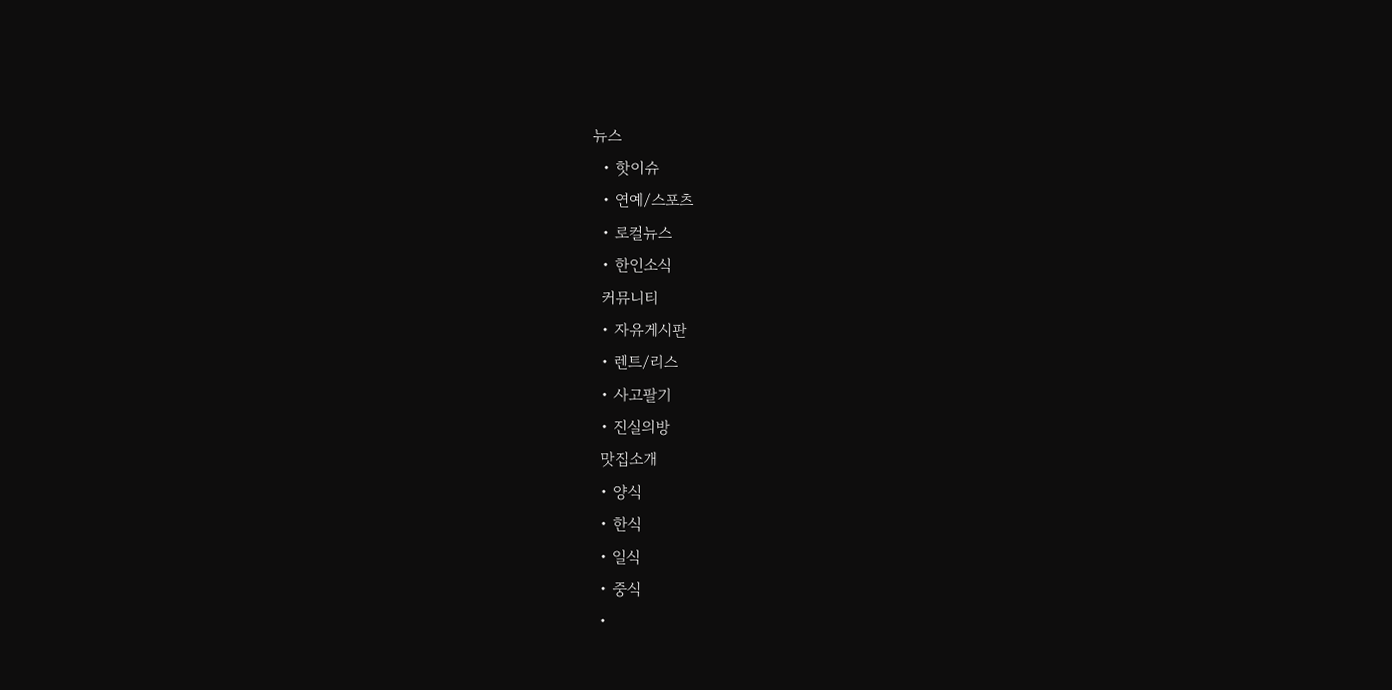뉴스
  • 핫이슈
  • 연예/스포츠
  • 로컬뉴스
  • 한인소식
  커뮤니티
  • 자유게시판
  • 렌트/리스
  • 사고팔기
  • 진실의방
  맛집소개
  • 양식
  • 한식
  • 일식
  • 중식
  •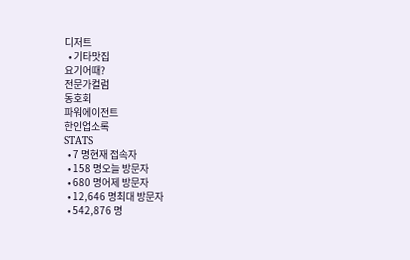디저트
  • 기타맛집
요기어때?
전문가컬럼
동호회
파워에이전트
한인업소록
STATS
  • 7 명현재 접속자
  • 158 명오늘 방문자
  • 680 명어제 방문자
  • 12,646 명최대 방문자
  • 542,876 명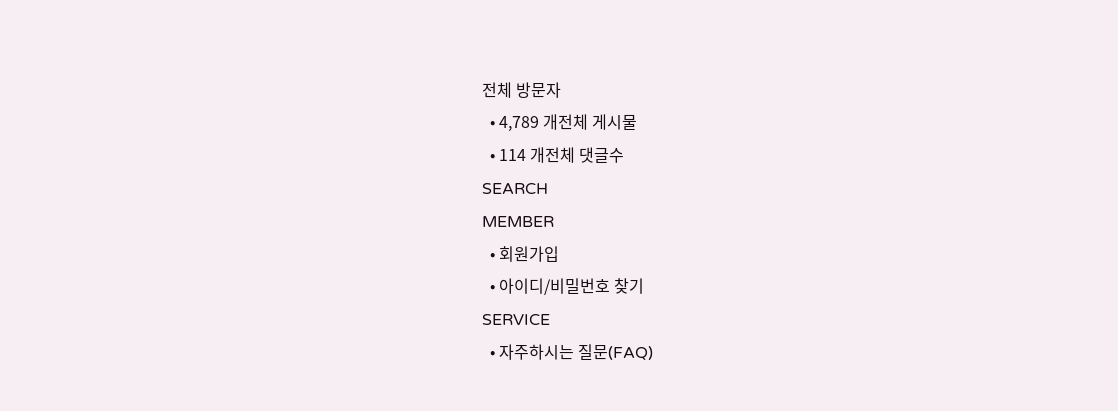전체 방문자
  • 4,789 개전체 게시물
  • 114 개전체 댓글수
SEARCH
MEMBER
  • 회원가입
  • 아이디/비밀번호 찾기
SERVICE
  • 자주하시는 질문(FAQ)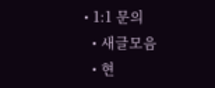• 1:1 문의
  • 새글모음
  • 현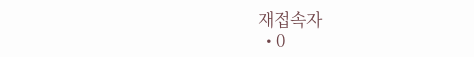재접속자
  • 0